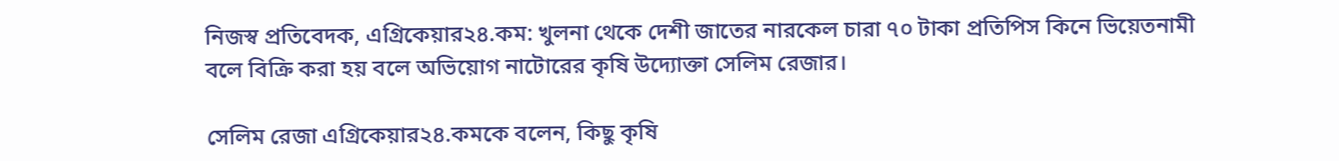নিজস্ব প্রতিবেদক, এগ্রিকেয়ার২৪.কম: খুলনা থেকে দেশী জাতের নারকেল চারা ৭০ টাকা প্রতিপিস কিনে ভিয়েতনামী বলে বিক্রি করা হয় বলে অভিয়োগ নাটোরের কৃষি উদ্যোক্তা সেলিম রেজার।

সেলিম রেজা এগ্রিকেয়ার২৪.কমকে বলেন, কিছু কৃষি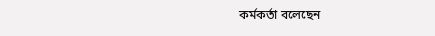কর্মকর্তা বলেছেন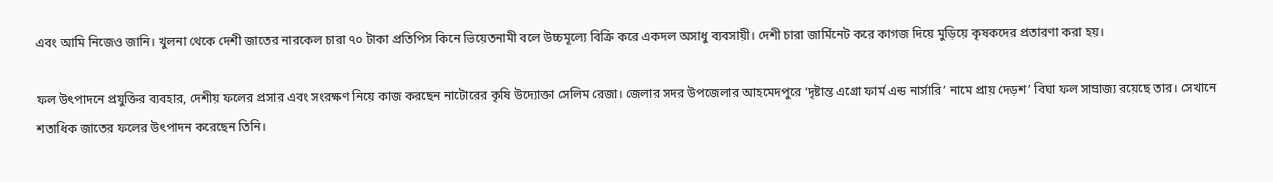এবং আমি নিজেও জানি। খুলনা থেকে দেশী জাতের নারকেল চারা ৭০ টাকা প্রতিপিস কিনে ভিয়েতনামী বলে উচ্চমূল্যে বিক্রি করে একদল অসাধু ব্যবসায়ী। দেশী চারা জার্মিনেট করে কাগজ দিয়ে মুড়িয়ে কৃষকদের প্রতারণা করা হয়।

ফল উৎপাদনে প্রযুক্তির ব্যবহার, দেশীয় ফলের প্রসার এবং সংরক্ষণ নিয়ে কাজ করছেন নাটোরের কৃষি উদ্যোক্তা সেলিম রেজা। জেলার সদর উপজেলার আহমেদপুরে ‘দৃষ্টান্ত এগ্রো ফার্ম এন্ড নার্সারি’ নামে প্রায় দেড়শ’ বিঘা ফল সাম্রাজ্য রয়েছে তার। সেখানে শতাধিক জাতের ফলের উৎপাদন করেছেন তিনি।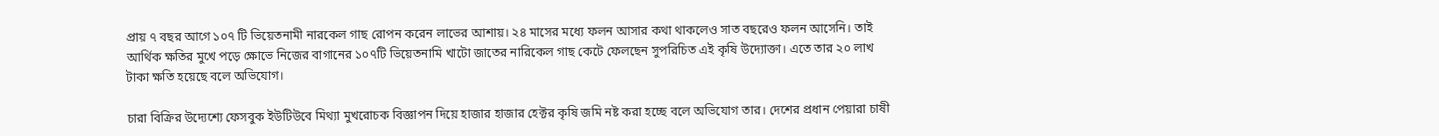প্রায় ৭ বছর আগে ১০৭ টি ভিয়েতনামী নারকেল গাছ রোপন করেন লাভের আশায়। ২৪ মাসের মধ্যে ফলন আসার কথা থাকলেও সাত বছরেও ফলন আসেনি। তাই আর্থিক ক্ষতির মুখে পড়ে ক্ষোভে নিজের বাগানের ১০৭টি ভিয়েতনামি খাটো জাতের নারিকেল গাছ কেটে ফেলছেন সুপরিচিত এই কৃষি উদ্যোক্তা। এতে তার ২০ লাখ টাকা ক্ষতি হয়েছে বলে অভিযোগ।

চারা বিক্রির উদ্যেশ্যে ফেসবুক ইউটিউবে মিথ্যা মুখরোচক বিজ্ঞাপন দিয়ে হাজার হাজার হেক্টর কৃষি জমি নষ্ট করা হচ্ছে বলে অভিযোগ তার। দেশের প্রধান পেয়ারা চাষী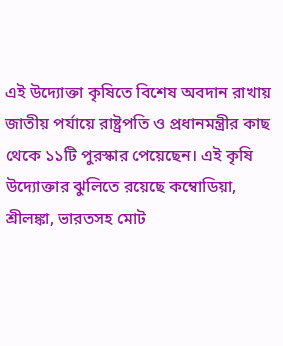এই উদ্যোক্তা কৃষিতে বিশেষ অবদান রাখায় জাতীয় পর্যায়ে রাষ্ট্রপতি ও প্রধানমন্ত্রীর কাছ থেকে ১১টি পুরস্কার পেয়েছেন। এই কৃষি উদ্যোক্তার ঝুলিতে রয়েছে কম্বোডিয়া, শ্রীলঙ্কা, ভারতসহ মোট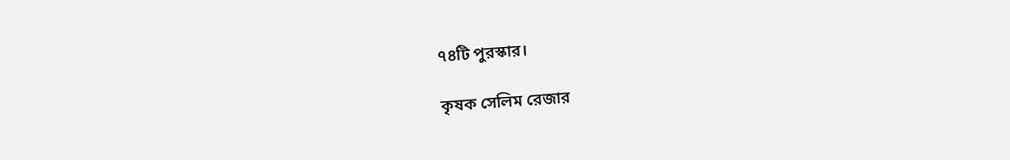৭৪টি পুরস্কার।

কৃষক সেলিম রেজার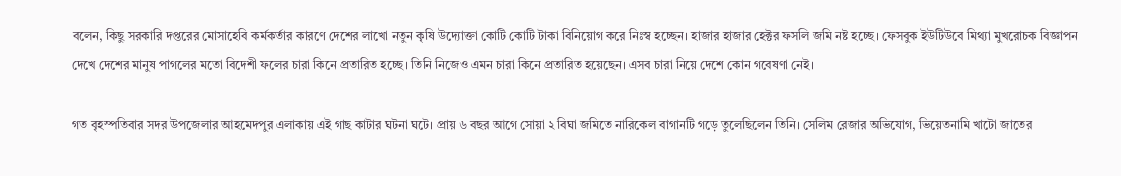বলেন, কিছু সরকারি দপ্তরের মোসাহেবি কর্মকর্তার কারণে দেশের লাখো নতুন কৃষি উদ্যোক্তা কোটি কোটি টাকা বিনিয়োগ করে নিঃস্ব হচ্ছেন। হাজার হাজার হেক্টর ফসলি জমি নষ্ট হচ্ছে। ফেসবুক ইউটিউবে মিথ্যা মুখরোচক বিজ্ঞাপন দেখে দেশের মানুষ পাগলের মতো বিদেশী ফলের চারা কিনে প্রতারিত হচ্ছে। তিনি নিজেও এমন চারা কিনে প্রতারিত হয়েছেন। এসব চারা নিয়ে দেশে কোন গবেষণা নেই।

গত বৃহস্পতিবার সদর উপজেলার আহমেদপুর এলাকায় এই গাছ কাটার ঘটনা ঘটে। প্রায় ৬ বছর আগে সোয়া ২ বিঘা জমিতে নারিকেল বাগানটি গড়ে তুলেছিলেন তিনি। সেলিম রেজার অভিযোগ, ভিয়েতনামি খাটো জাতের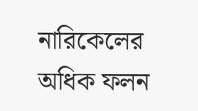নারিকেলের অধিক ফলন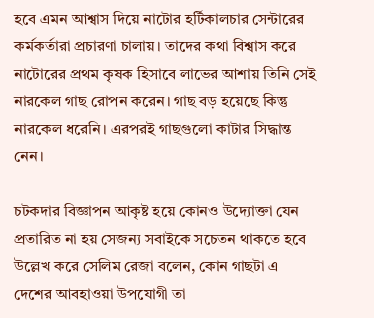হবে এমন আশ্বাস দিয়ে নাটোর হর্টিকালচার সেন্টারের কর্মকর্তারা প্রচারণা চালায়। তাদের কথা বিশ্বাস করে নাটোরের প্রথম কৃষক হিসাবে লাভের আশায় তিনি সেই নারকেল গাছ রোপন করেন। গাছ বড় হয়েছে কিন্তু নারকেল ধরেনি। এরপরই গাছগুলো কাটার সিদ্ধান্ত নেন।

চটকদার বিজ্ঞাপন আকৃষ্ট হয়ে কোনও উদ্যোক্তা যেন প্রতারিত না হয় সেজন্য সবাইকে সচেতন থাকতে হবে উল্লেখ করে সেলিম রেজা বলেন, কোন গাছটা এ দেশের আবহাওয়া উপযোগী তা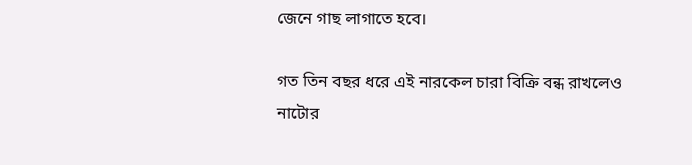জেনে গাছ লাগাতে হবে।

গত তিন বছর ধরে এই নারকেল চারা বিক্রি বন্ধ রাখলেও নাটোর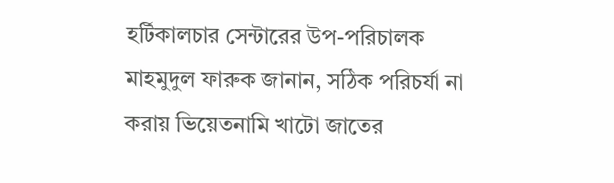হর্টিকালচার সেন্টারের উপ-পরিচালক মাহমুদুল ফারুক জানান, সঠিক পরিচর্যা না করায় ভিয়েতনামি খাটো জাতের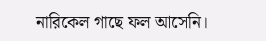নারিকেল গাছে ফল আসেনি।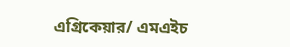এগ্রিকেয়ার/ এমএইচ